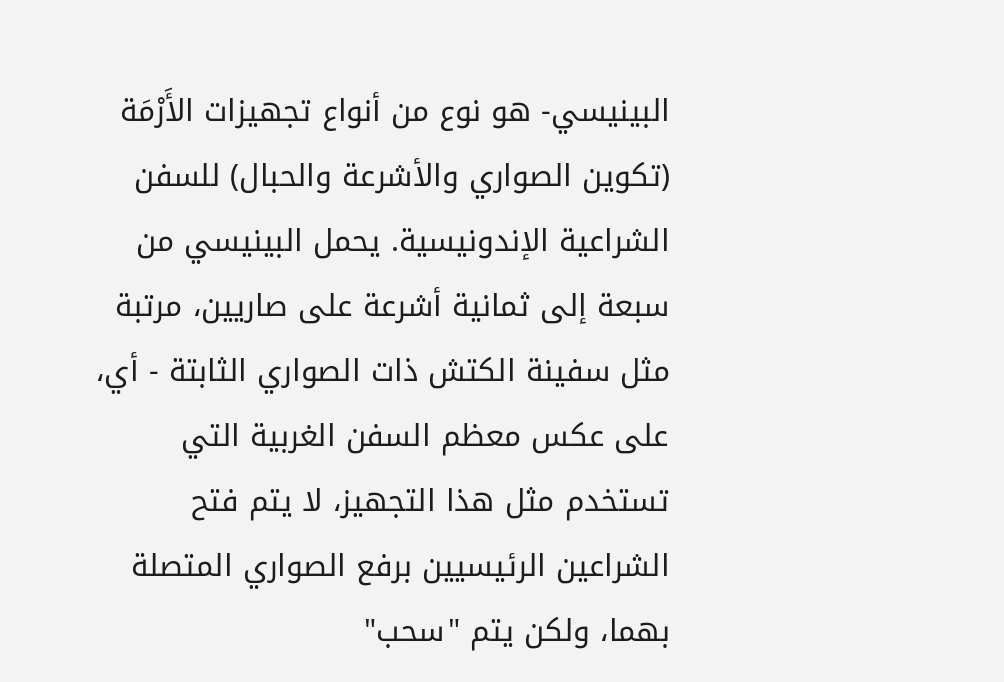البينيسي- هو نوع من أنواع تجهيزات الأَرْمَة (تكوين الصواري والأشرعة والحبال) للسفن الشراعية الإندونيسية. يحمل البينيسي من سبعة إلى ثمانية أشرعة على صاريين، مرتبة مثل سفينة الكتش ذات الصواري الثابتة - أي، على عكس معظم السفن الغربية التي تستخدم مثل هذا التجهيز، لا يتم فتح الشراعين الرئيسيين برفع الصواري المتصلة بهما، ولكن يتم "سحب"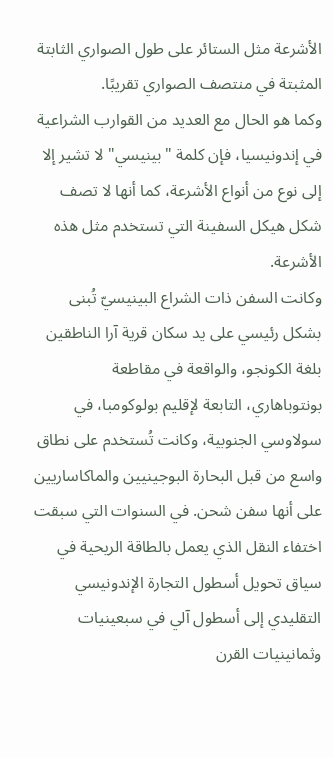الأشرعة مثل الستائر على طول الصواري الثابتة المثبتة في منتصف الصواري تقريبًا.
وكما هو الحال مع العديد من القوارب الشراعية في إندونيسيا، فإن كلمة "بينيسي" لا تشير إلا إلى نوع من أنواع الأشرعة، كما أنها لا تصف شكل هيكل السفينة التي تستخدم مثل هذه الأشرعة.
وكانت السفن ذات الشراع البينيسيّ تُبنى بشكل رئيسي على يد سكان قرية آرا الناطقين بلغة الكونجو، والواقعة في مقاطعة بونتوباهاري، التابعة لإقليم بولوكومبا، في سولاوسي الجنوبية، وكانت تُستخدم على نطاق واسع من قبل البحارة البوجينيين والماكاساريين على أنها سفن شحن. في السنوات التي سبقت اختفاء النقل الذي يعمل بالطاقة الريحية في سياق تحويل أسطول التجارة الإندونيسي التقليدي إلى أسطول آلي في سبعينيات وثمانينيات القرن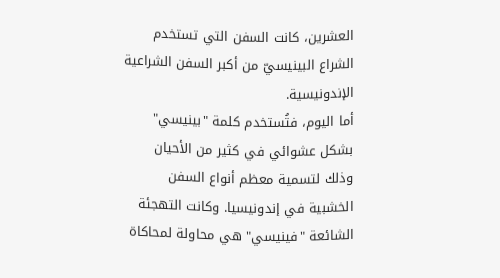العشرين، كانت السفن التي تستخدم الشراع البينيسيّ من أكبر السفن الشراعية الإندونيسية.
أما اليوم، فتُستخدم كلمة "بينيسي" بشكل عشوائي في كثير من الأحيان وذلك لتسمية معظم أنواع السفن الخشبية في إندونيسيا. وكانت التهجئة الشائعة "فينيسي" هي محاولة لمحاكاة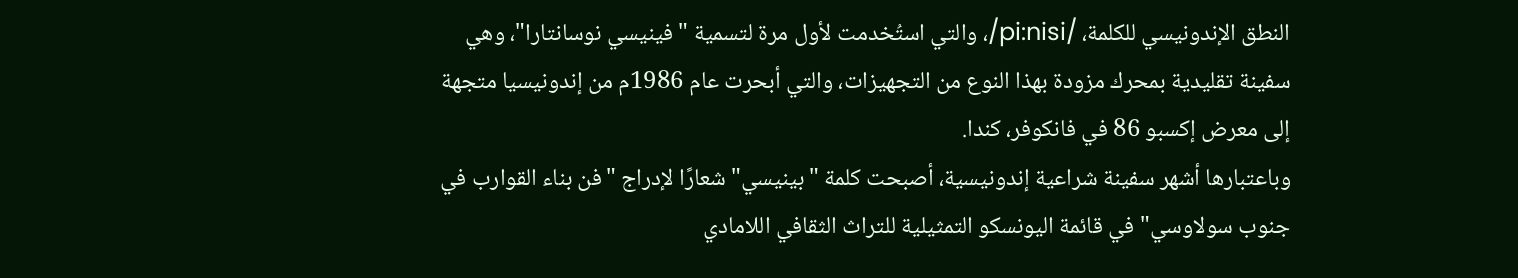النطق الإندونيسي للكلمة، /pi:nisi/، والتي استُخدمت لأول مرة لتسمية "فينيسي نوسانتارا"، وهي سفينة تقليدية بمحرك مزودة بهذا النوع من التجهيزات، والتي أبحرت عام 1986م من إندونيسيا متجهة إلى معرض إكسبو 86 في فانكوفر، كندا.
وباعتبارها أشهر سفينة شراعية إندونيسية، أصبحت كلمة "بينيسي" شعارًا لإدراج "فن بناء القوارب في جنوب سولاوسي" في قائمة اليونسكو التمثيلية للتراث الثقافي اللامادي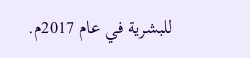للبشرية في عام 2017م.